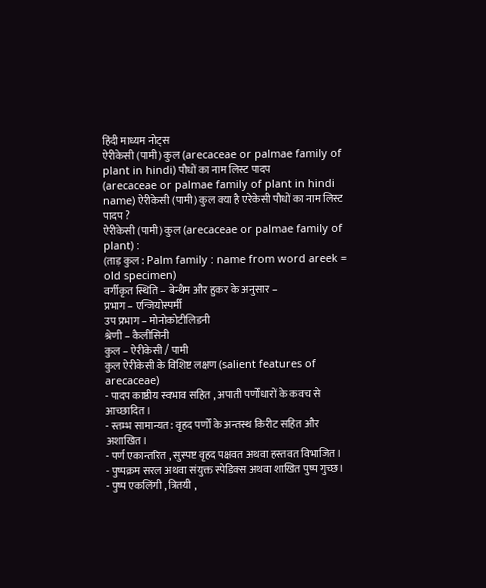हिंदी माध्यम नोट्स
ऐरीकेसी (पामी) कुल (arecaceae or palmae family of plant in hindi) पौधों का नाम लिस्ट पादप
(arecaceae or palmae family of plant in hindi name) ऐरीकेसी (पामी) कुल क्या है एरेकेसी पौधों का नाम लिस्ट पादप ?
ऐरीकेसी (पामी) कुल (arecaceae or palmae family of plant) :
(ताड़ कुल : Palm family : name from word areek = old specimen)
वर्गीकृत स्थिति – बेन्थैम और हुकर के अनुसार –
प्रभाग – एन्जियोस्पर्मी
उप प्रभाग – मोनोकोटीलिडनी
श्रेणी – कैलीसिनी
कुल – ऐरीकेसी / पामी
कुल ऐरीकेसी के विशिष्ट लक्षण (salient features of arecaceae)
- पादप काष्ठीय स्वभाव सहित , अपाती पर्णोंधारों के कवच से आच्छादित।
- स्तम्भ सामान्यत: वृहद पर्णों के अन्तस्थ किरीट सहित और अशाखित।
- पर्ण एकान्तरित , सुस्पष्ट वृहद पक्षवत अथवा हस्तवत विभाजित।
- पुष्पक्रम सरल अथवा संयुक्त स्पेडिक्स अथवा शाखित पुष्प गुच्छ।
- पुष्प एकलिंगी , त्रितयी ,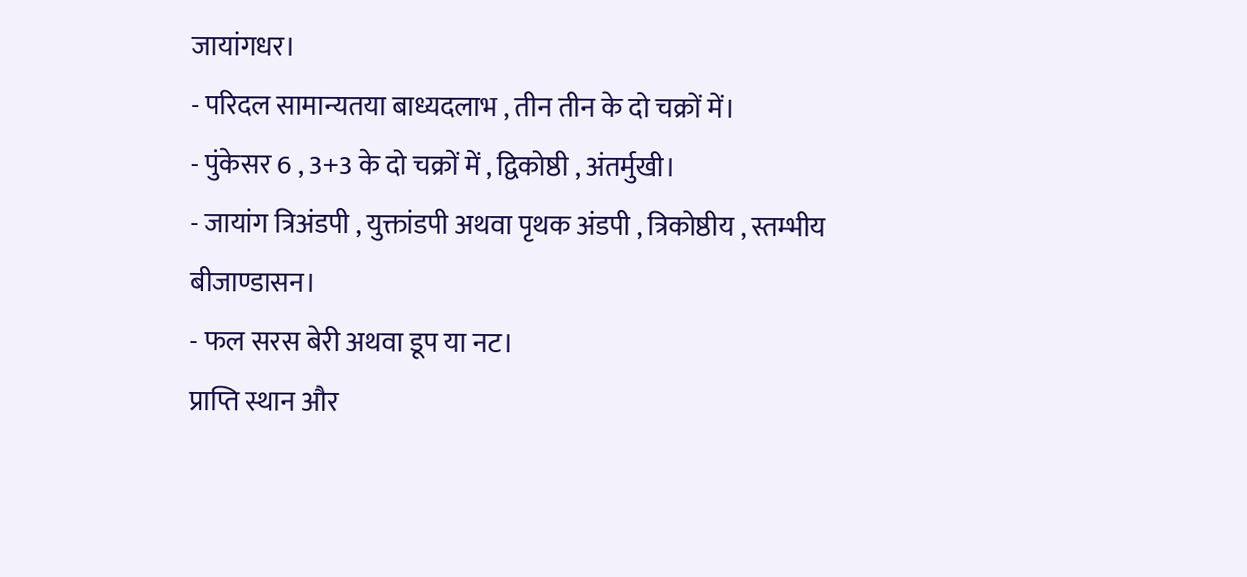जायांगधर।
- परिदल सामान्यतया बाध्यदलाभ , तीन तीन के दो चक्रों में।
- पुंकेसर 6 , 3+3 के दो चक्रों में , द्विकोष्ठी , अंतर्मुखी।
- जायांग त्रिअंडपी , युक्तांडपी अथवा पृथक अंडपी , त्रिकोष्ठीय , स्तम्भीय बीजाण्डासन।
- फल सरस बेरी अथवा डूप या नट।
प्राप्ति स्थान और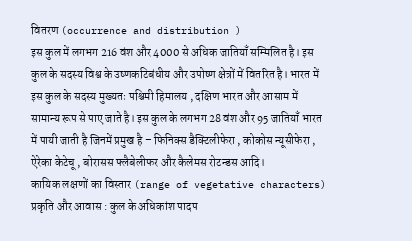वितरण (occurrence and distribution )
इस कुल में लगभग 216 वंश और 4000 से अधिक जातियाँ सम्मिलित है। इस कुल के सदस्य विश्व के उष्णकटिबंधीय और उपोष्ण क्षेत्रों में वितरित है। भारत में इस कुल के सदस्य मुख्यतः पश्चिमी हिमालय , दक्षिण भारत और आसाम में सामान्य रूप से पाए जाते है। इस कुल के लगभग 28 वंश और 95 जातियाँ भारत में पायी जाती है जिनमें प्रमुख है – फिनिक्स डैक्टिलीफेरा , कोकोस न्यूसीफेरा , ऐरेका केटेचू , बोरासस फ्लैबेलीफर और कैलेमस रोटन्डस आदि।
कायिक लक्षणों का विस्तार (range of vegetative characters)
प्रकृति और आवास : कुल के अधिकांश पादप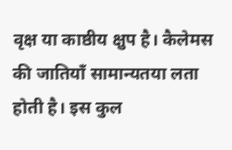वृक्ष या काष्ठीय क्षुप है। कैलेमस की जातियाँ सामान्यतया लता होती है। इस कुल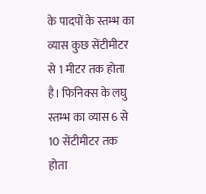के पादपों के स्तम्भ का व्यास कुछ सेंटीमीटर से 1 मीटर तक होता है। फिनिक्स के लघु स्तम्भ का व्यास 6 से 10 सेंटीमीटर तक होता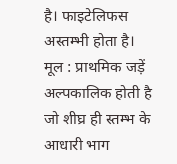है। फाइटेलिफस अस्तम्भी होता है।
मूल : प्राथमिक जड़ें अल्पकालिक होती है जो शीघ्र ही स्तम्भ के आधारी भाग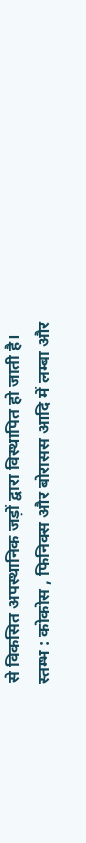से विकसित अपस्थानिक जड़ों द्वारा विस्थापित हो जाती है।
स्तम्भ : कोकोस , फिनिक्स और बोरासस आदि में लम्बा और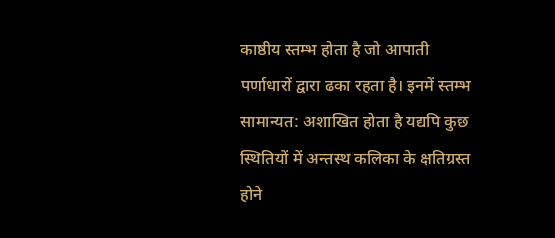काष्ठीय स्तम्भ होता है जो आपाती पर्णाधारों द्वारा ढका रहता है। इनमें स्तम्भ सामान्यत: अशाखित होता है यद्यपि कुछ स्थितियों में अन्तस्थ कलिका के क्षतिग्रस्त होने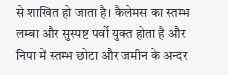से शाखित हो जाता है। कैलेमस का स्तम्भ लम्बा और सुस्पष्ट पर्वो युक्त होता है और निपा में स्तम्भ छोटा और जमीन के अन्दर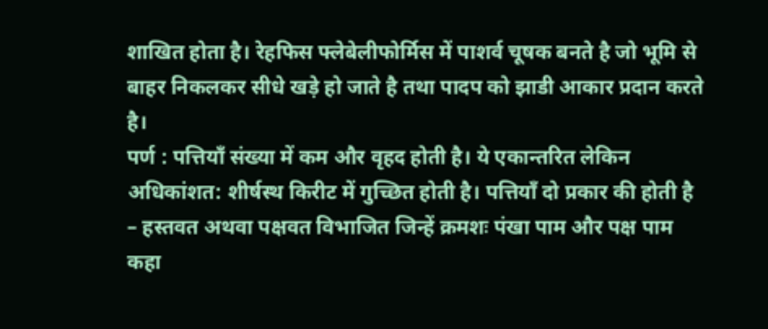शाखित होता है। रेहफिस फ्लेबेलीफोर्मिस में पाशर्व चूषक बनते है जो भूमि से बाहर निकलकर सीधे खड़े हो जाते है तथा पादप को झाडी आकार प्रदान करते है।
पर्ण : पत्तियाँ संख्या में कम और वृहद होती है। ये एकान्तरित लेकिन अधिकांशत: शीर्षस्थ किरीट में गुच्छित होती है। पत्तियाँ दो प्रकार की होती है – हस्तवत अथवा पक्षवत विभाजित जिन्हें क्रमशः पंखा पाम और पक्ष पाम कहा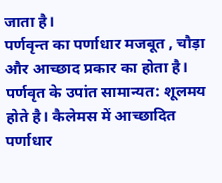जाता है।
पर्णवृन्त का पर्णाधार मजबूत , चौड़ा और आच्छाद प्रकार का होता है। पर्णवृत के उपांत सामान्यत: शूलमय होते है। कैलेमस में आच्छादित पर्णाधार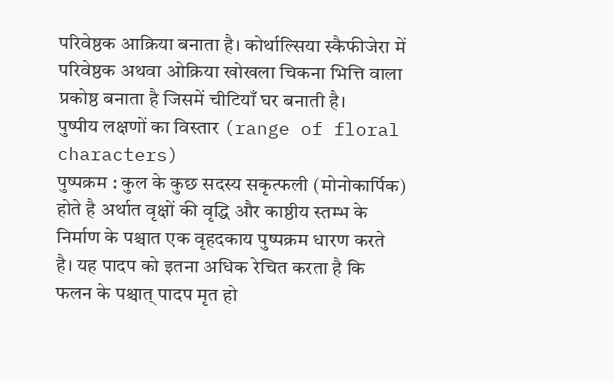परिवेष्ठक आक्रिया बनाता है। कोर्थाल्सिया स्कैफीजेरा में परिवेष्ठक अथवा ओक्रिया खोखला चिकना भित्ति वाला प्रकोष्ठ बनाता है जिसमें चीटियाँ घर बनाती है।
पुष्पीय लक्षणों का विस्तार (range of floral characters)
पुष्पक्रम : कुल के कुछ सदस्य सकृत्फली (मोनोकार्पिक) होते है अर्थात वृक्षों की वृद्धि और काष्ठीय स्तम्भ के निर्माण के पश्चात एक वृहदकाय पुष्पक्रम धारण करते है। यह पादप को इतना अधिक रेचित करता है कि फलन के पश्चात् पादप मृत हो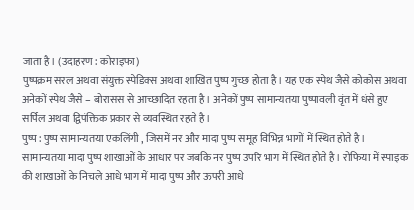जाता है। (उदाहरण : कोराइफा)
पुष्पक्रम सरल अथवा संयुक्त स्पेडिक्स अथवा शाखित पुष्प गुच्छ होता है। यह एक स्पेथ जैसे कोकोस अथवा अनेकों स्पेथ जैसे – बोरासस से आच्छादित रहता है। अनेकों पुष्प सामान्यतया पुष्पावली वृंत में धंसे हुए सर्पिल अथवा द्विपंक्तिक प्रकार से व्यवस्थित रहते है।
पुष्प : पुष्प सामान्यतया एकलिंगी , जिसमें नर और मादा पुष्प समूह विभिन्न भागों में स्थित होते है। सामान्यतया मादा पुष्प शाखाओं के आधार पर जबकि नर पुष्प उपरि भाग में स्थित होते है। रोफिया में स्पाइक की शाखाओं के निचले आधे भाग में मादा पुष्प और ऊपरी आधे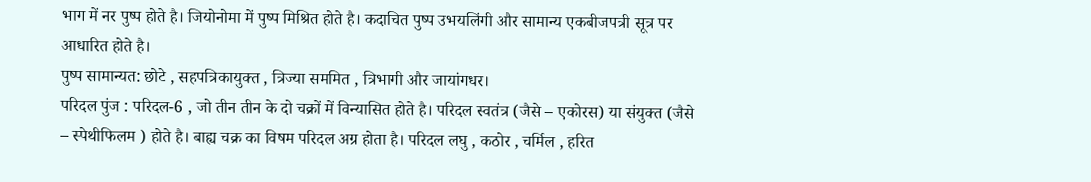भाग में नर पुष्प होते है। जियोनोमा में पुष्प मिश्रित होते है। कदाचित पुष्प उभयलिंगी और सामान्य एकबीजपत्री सूत्र पर आधारित होते है।
पुष्प सामान्यत: छोटे , सहपत्रिकायुक्त , त्रिज्या सममित , त्रिभागी और जायांगधर।
परिदल पुंज : परिदल-6 , जो तीन तीन के दो चक्रों में विन्यासित होते है। परिदल स्वतंत्र (जैसे – एकोरस) या संयुक्त (जैसे – स्पेथीफिलम ) होते है। बाह्य चक्र का विषम परिदल अग्र होता है। परिदल लघु , कठोर , चर्मिल , हरित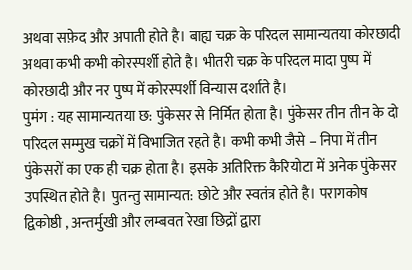अथवा सफ़ेद और अपाती होते है। बाह्य चक्र के परिदल सामान्यतया कोरछादी अथवा कभी कभी कोरस्पर्शी होते है। भीतरी चक्र के परिदल मादा पुष्प में कोरछादी और नर पुष्प में कोरस्पर्शी विन्यास दर्शाते है।
पुमंग : यह सामान्यतया छ: पुंकेसर से निर्मित होता है। पुंकेसर तीन तीन के दो परिदल सम्मुख चक्रों में विभाजित रहते है। कभी कभी जैसे – निपा में तीन पुंकेसरों का एक ही चक्र होता है। इसके अतिरिक्त कैरियोटा में अनेक पुंकेसर उपस्थित होते है। पुतन्तु सामान्यत: छोटे और स्वतंत्र होते है। परागकोष द्विकोष्ठी , अन्तर्मुखी और लम्बवत रेखा छिद्रों द्वारा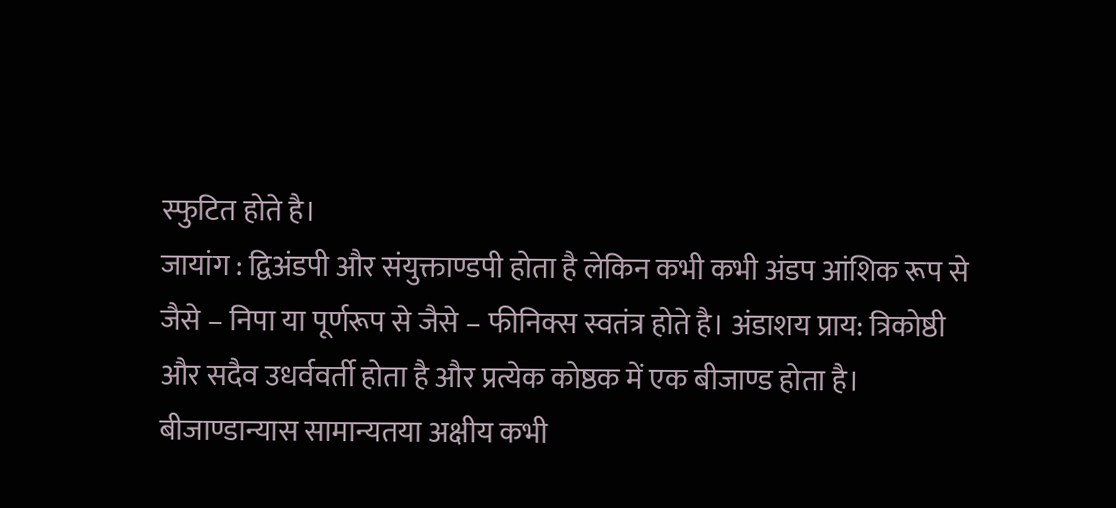स्फुटित होते है।
जायांग : द्विअंडपी और संयुक्ताण्डपी होता है लेकिन कभी कभी अंडप आंशिक रूप से जैसे – निपा या पूर्णरूप से जैसे – फीनिक्स स्वतंत्र होते है। अंडाशय प्राय: त्रिकोष्ठी और सदैव उधर्ववर्ती होता है और प्रत्येक कोष्ठक में एक बीजाण्ड होता है। बीजाण्डान्यास सामान्यतया अक्षीय कभी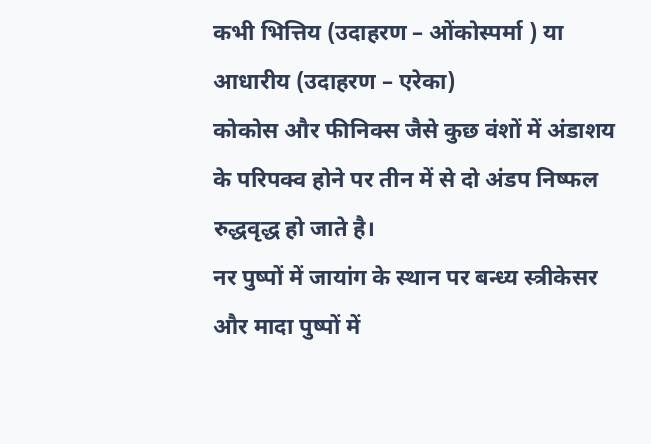कभी भित्तिय (उदाहरण – ओंकोस्पर्मा ) या आधारीय (उदाहरण – एरेका)
कोकोस और फीनिक्स जैसे कुछ वंशों में अंडाशय के परिपक्व होने पर तीन में से दो अंडप निष्फल रुद्धवृद्ध हो जाते है।
नर पुष्पों में जायांग के स्थान पर बन्ध्य स्त्रीकेसर और मादा पुष्पों में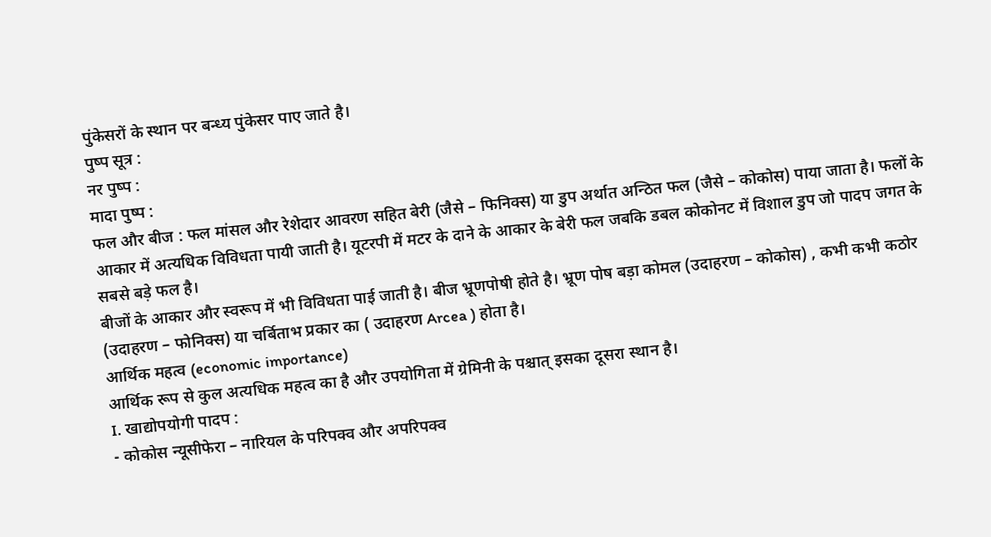पुंकेसरों के स्थान पर बन्ध्य पुंकेसर पाए जाते है।
पुष्प सूत्र :
नर पुष्प :
मादा पुष्प :
फल और बीज : फल मांसल और रेशेदार आवरण सहित बेरी (जैसे – फिनिक्स) या डुप अर्थात अन्ठित फल (जैसे – कोकोस) पाया जाता है। फलों के आकार में अत्यधिक विविधता पायी जाती है। यूटरपी में मटर के दाने के आकार के बेरी फल जबकि डबल कोकोनट में विशाल डुप जो पादप जगत के सबसे बड़े फल है।
बीजों के आकार और स्वरूप में भी विविधता पाई जाती है। बीज भ्रूणपोषी होते है। भ्रूण पोष बड़ा कोमल (उदाहरण – कोकोस) , कभी कभी कठोर (उदाहरण – फोनिक्स) या चर्बिताभ प्रकार का ( उदाहरण Arcea ) होता है।
आर्थिक महत्व (economic importance)
आर्थिक रूप से कुल अत्यधिक महत्व का है और उपयोगिता में ग्रेमिनी के पश्चात् इसका दूसरा स्थान है।
I. खाद्योपयोगी पादप :
- कोकोस न्यूसीफेरा – नारियल के परिपक्व और अपरिपक्व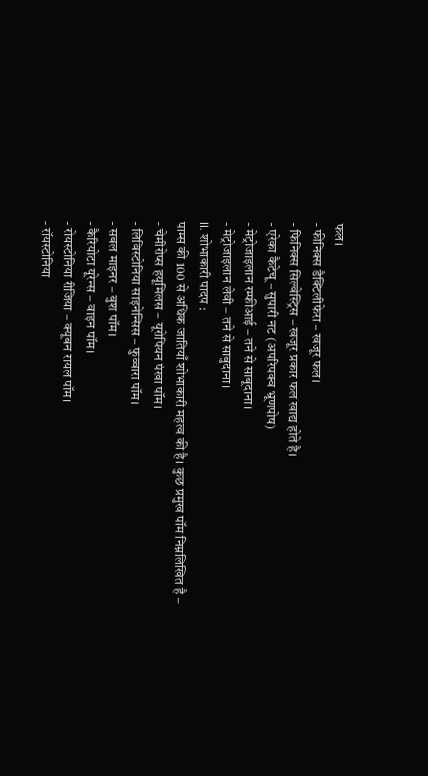फल।
- फीनिक्स डैक्टिलीफेरा – खजूर फल।
- फिनिक्स सिल्वेस्ट्रिस – खजूर प्रकार फल खाद्य होते है।
- एरेका कैटेचू – सुपारी नट (अपरिपक्व भ्रूणपोष)
- मेट्रोजाइलान रम्फीआई – तने से साबूदाना।
- मेट्रोजाइलान लेवी – तने से साबुदाना।
II. शोभाकारी पादप :
पाम्स की 100 से अधिक जातियाँ शोभाकारी महत्व की है। कुछ प्रमुख पॉम निम्नलिखित है –
- चेमीरोप्स हयूमिलस – यूरोपियन पंखा पॉम।
- लिविस्टोनिया साइनेन्सिस – फुव्वारा पॉम।
- सबल माइनर – बुश पॉम।
- कैरियोटा यूरेन्स – वाइन पॉम।
- रोयस्टोनिया रीजिया – क्यूबन रायल पॉम।
- रॉयस्टोनिया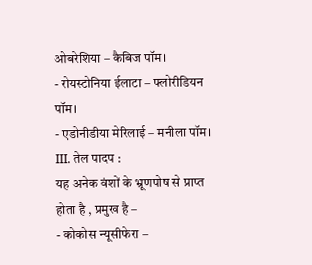ओबरेशिया – कैबिज पॉम।
- रोयस्टोनिया ईलाटा – फ्लोरीडियन पॉम।
- एडोनीडीया मेरिलाई – मनीला पॉम।
III. तेल पादप :
यह अनेक वंशों के भ्रूणपोष से प्राप्त होता है , प्रमुख है –
- कोकोस न्यूसीफेरा –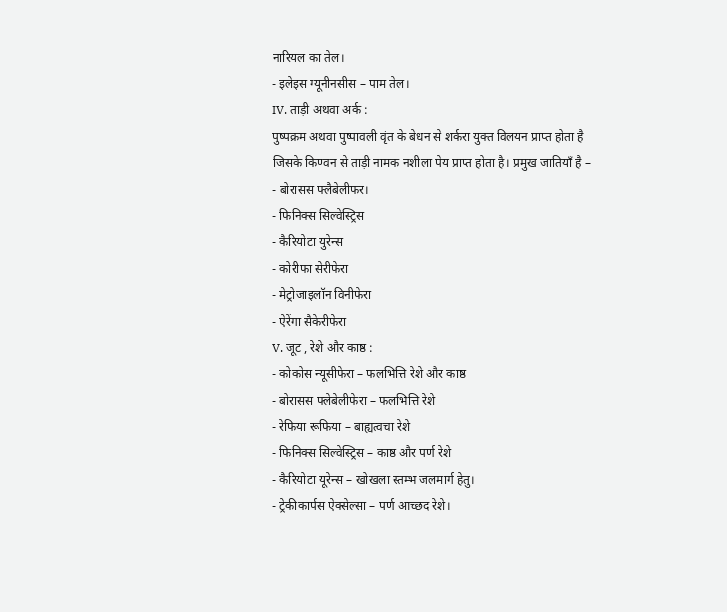नारियल का तेल।
- इलेइस ग्यूनीनसीस – पाम तेल।
IV. ताड़ी अथवा अर्क :
पुष्पक्रम अथवा पुष्पावली वृंत के बेधन से शर्करा युक्त विलयन प्राप्त होता है जिसके किण्वन से ताड़ी नामक नशीला पेय प्राप्त होता है। प्रमुख जातियाँ है –
- बोरासस फ्लैबेलीफर।
- फिनिक्स सिल्वेस्ट्रिस
- कैरियोटा युरेन्स
- कोरीफा सेरीफेरा
- मेट्रोजाइलॉन विनीफेरा
- ऐरेंगा सैकेरीफेरा
V. जूट , रेशे और काष्ठ :
- कोकोस न्यूसीफेरा – फलभित्ति रेशे और काष्ठ
- बोरासस फ्लेबेलीफेरा – फलभित्ति रेशे
- रेफिया रूफिया – बाह्यत्वचा रेशे
- फिनिक्स सिल्वेस्ट्रिस – काष्ठ और पर्ण रेशे
- कैरियोटा यूरेन्स – खोखला स्तम्भ जलमार्ग हेतु।
- ट्रेकीकार्पस ऐक्सेल्सा – पर्ण आच्छद रेशे।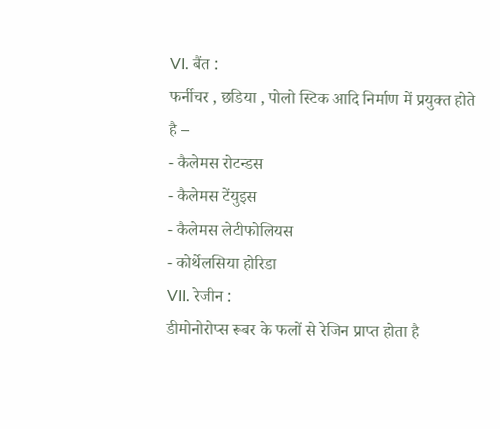VI. बैंत :
फर्नीचर , छडिया , पोलो स्टिक आदि निर्माण में प्रयुक्त होते है –
- कैलेमस रोटन्डस
- कैलेमस टेंयुइस
- कैलेमस लेटीफोलियस
- कोर्थेलसिया होरिडा
VII. रेजीन :
डीमोनोरोप्स रूबर के फलों से रेजिन प्राप्त होता है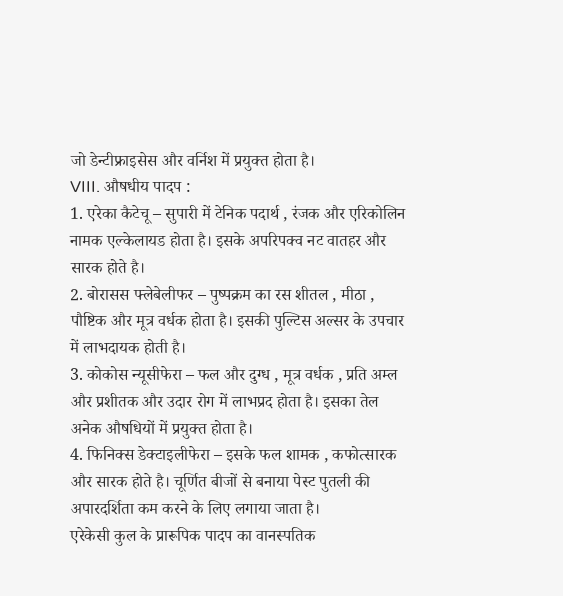जो डेन्टीफ्राइसेस और वर्निश में प्रयुक्त होता है।
VIII. औषधीय पादप :
1. एरेका कैटेचू – सुपारी में टेनिक पदार्थ , रंजक और एरिकोलिन नामक एल्केलायड होता है। इसके अपरिपक्व नट वातहर और सारक होते है।
2. बोरासस फ्लेबेलीफर – पुष्पक्रम का रस शीतल , मीठा , पौष्टिक और मूत्र वर्धक होता है। इसकी पुल्टिस अल्सर के उपचार में लाभदायक होती है।
3. कोकोस न्यूसीफेरा – फल और दुग्ध , मूत्र वर्धक , प्रति अम्ल और प्रशीतक और उदार रोग में लाभप्रद होता है। इसका तेल अनेक औषधियों में प्रयुक्त होता है।
4. फिनिक्स डेक्टाइलीफेरा – इसके फल शामक , कफोत्सारक और सारक होते है। चूर्णित बीजों से बनाया पेस्ट पुतली की अपारदर्शिता कम करने के लिए लगाया जाता है।
एरेकेसी कुल के प्रारूपिक पादप का वानस्पतिक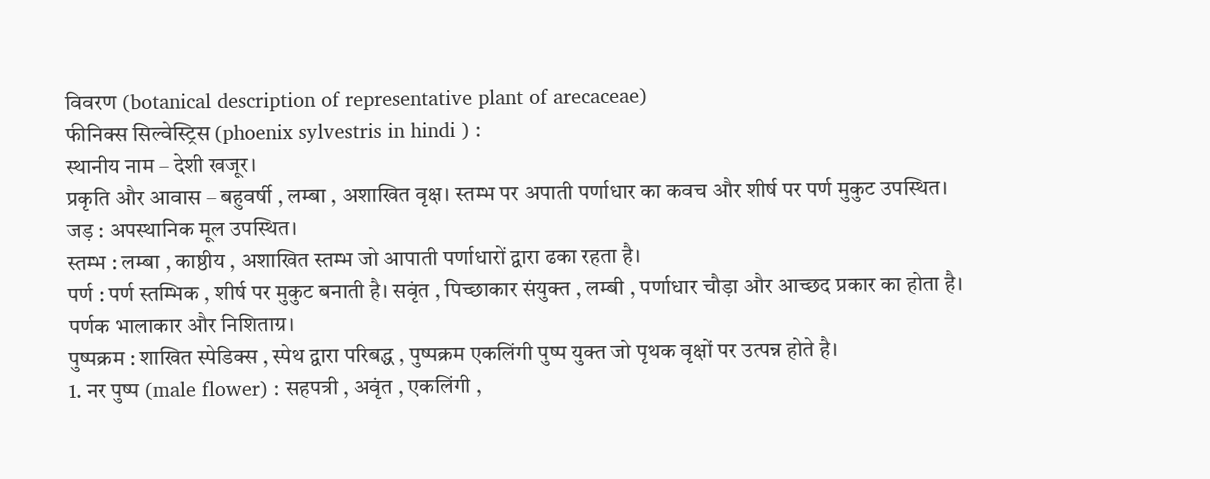विवरण (botanical description of representative plant of arecaceae)
फीनिक्स सिल्वेस्ट्रिस (phoenix sylvestris in hindi ) :
स्थानीय नाम – देशी खजूर।
प्रकृति और आवास – बहुवर्षी , लम्बा , अशाखित वृक्ष। स्तम्भ पर अपाती पर्णाधार का कवच और शीर्ष पर पर्ण मुकुट उपस्थित।
जड़ : अपस्थानिक मूल उपस्थित।
स्तम्भ : लम्बा , काष्ठीय , अशाखित स्तम्भ जो आपाती पर्णाधारों द्वारा ढका रहता है।
पर्ण : पर्ण स्तम्भिक , शीर्ष पर मुकुट बनाती है। सवृंत , पिच्छाकार संयुक्त , लम्बी , पर्णाधार चौड़ा और आच्छद प्रकार का होता है।
पर्णक भालाकार और निशिताग्र।
पुष्पक्रम : शाखित स्पेडिक्स , स्पेथ द्वारा परिबद्ध , पुष्पक्रम एकलिंगी पुष्प युक्त जो पृथक वृक्षों पर उत्पन्न होते है।
1. नर पुष्प (male flower) : सहपत्री , अवृंत , एकलिंगी ,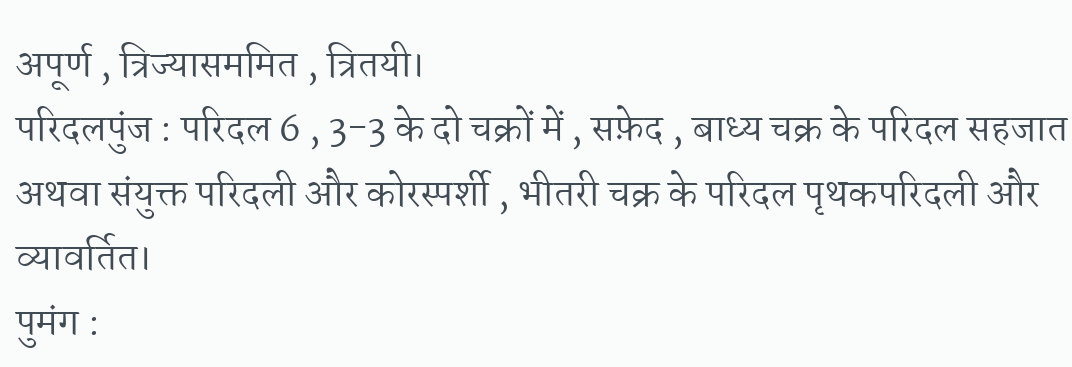अपूर्ण , त्रिज्यासममित , त्रितयी।
परिदलपुंज : परिदल 6 , 3-3 के दो चक्रों में , सफ़ेद , बाध्य चक्र के परिदल सहजात अथवा संयुक्त परिदली और कोरस्पर्शी , भीतरी चक्र के परिदल पृथकपरिदली और व्यावर्तित।
पुमंग :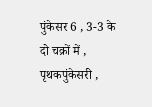पुंकेसर 6 , 3-3 के दो चक्रों में , पृथकपुंकेसरी ,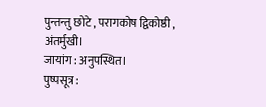पुन्तन्तु छोटे , परागकोष द्विकोष्ठी , अंतर्मुखी।
जायांग : अनुपस्थित।
पुष्पसूत्र :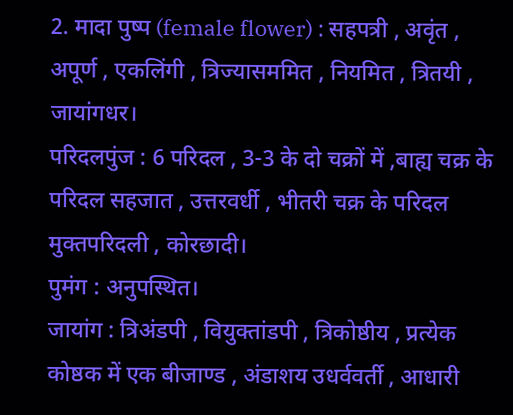2. मादा पुष्प (female flower) : सहपत्री , अवृंत , अपूर्ण , एकलिंगी , त्रिज्यासममित , नियमित , त्रितयी , जायांगधर।
परिदलपुंज : 6 परिदल , 3-3 के दो चक्रों में ,बाह्य चक्र के परिदल सहजात , उत्तरवर्धी , भीतरी चक्र के परिदल मुक्तपरिदली , कोरछादी।
पुमंग : अनुपस्थित।
जायांग : त्रिअंडपी , वियुक्तांडपी , त्रिकोष्ठीय , प्रत्येक कोष्ठक में एक बीजाण्ड , अंडाशय उधर्ववर्ती , आधारी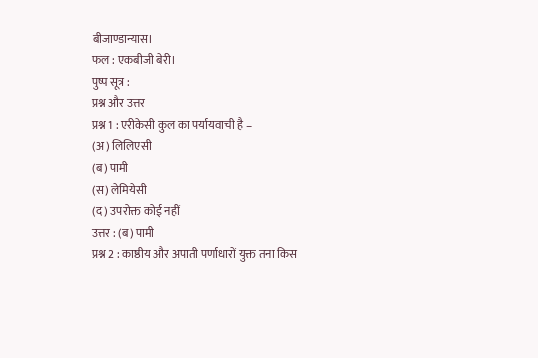बीजाण्डान्यास।
फल : एकबीजी बेरी।
पुष्प सूत्र :
प्रश्न और उत्तर
प्रश्न 1 : एरीकेसी कुल का पर्यायवाची है –
(अ) लिलिएसी
(ब) पामी
(स) लेमियेसी
(द) उपरोक्त कोई नहीं
उत्तर : (ब) पामी
प्रश्न 2 : काष्ठीय और अपाती पर्णाधारों युक्त तना किस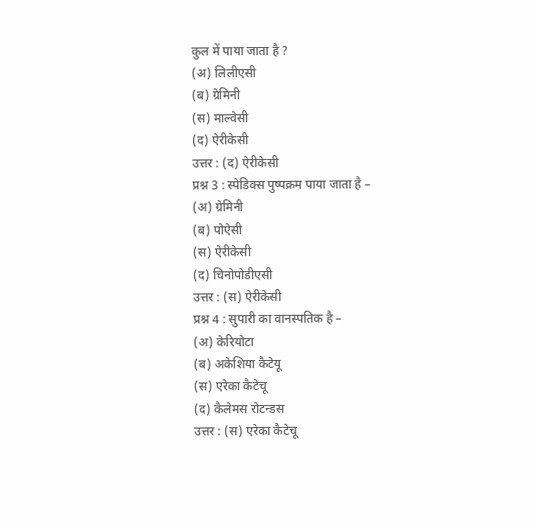कुल में पाया जाता है ?
(अ) लिलीएसी
(ब) ग्रेमिनी
(स) माल्वेसी
(द) ऐरीकेसी
उत्तर : (द) ऐरीकेसी
प्रश्न 3 : स्पेडिक्स पुष्पक्रम पाया जाता है –
(अ) ग्रेमिनी
(ब) पोऐसी
(स) ऐरीकेसी
(द) चिनोपोडीएसी
उत्तर : (स) ऐरीकेसी
प्रश्न 4 : सुपारी का वानस्पतिक है –
(अ) केरियोटा
(ब) अकेशिया कैटेयू
(स) एरेका कैटेचू
(द) कैलेमस रोटन्डस
उत्तर : (स) एरेका कैटेचू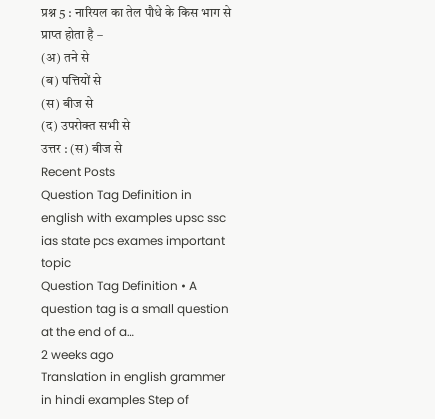प्रश्न 5 : नारियल का तेल पौधे के किस भाग से प्राप्त होता है –
(अ) तने से
(ब) पत्तियों से
(स) बीज से
(द) उपरोक्त सभी से
उत्तर : (स) बीज से
Recent Posts
Question Tag Definition in english with examples upsc ssc ias state pcs exames important topic
Question Tag Definition • A question tag is a small question at the end of a…
2 weeks ago
Translation in english grammer in hindi examples Step of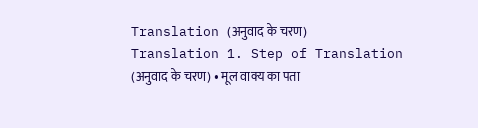Translation (अनुवाद के चरण)
Translation 1. Step of Translation (अनुवाद के चरण) • मूल वाक्य का पता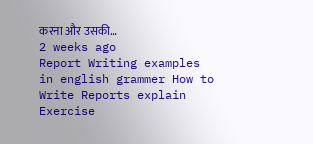करना और उसकी…
2 weeks ago
Report Writing examples in english grammer How to Write Reports explain Exercise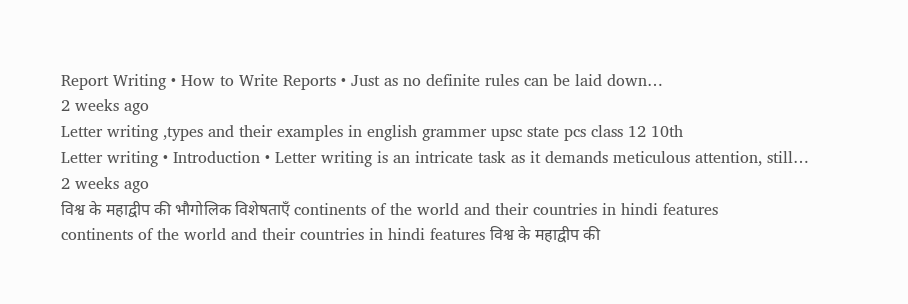Report Writing • How to Write Reports • Just as no definite rules can be laid down…
2 weeks ago
Letter writing ,types and their examples in english grammer upsc state pcs class 12 10th
Letter writing • Introduction • Letter writing is an intricate task as it demands meticulous attention, still…
2 weeks ago
विश्व के महाद्वीप की भौगोलिक विशेषताएँ continents of the world and their countries in hindi features
continents of the world and their countries in hindi features विश्व के महाद्वीप की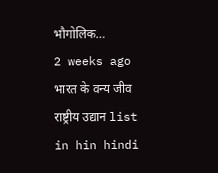भौगोलिक…
2 weeks ago
भारत के वन्य जीव राष्ट्रीय उद्यान list in hin hindi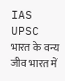IAS UPSC
भारत के वन्य जीव भारत में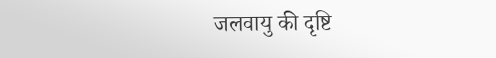जलवायु की दृष्टि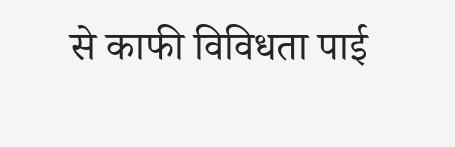से काफी विविधता पाई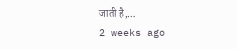जाती है,…
2 weeks ago